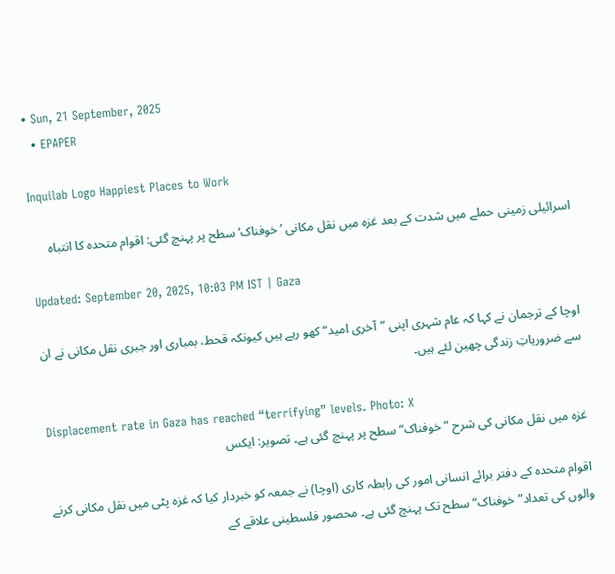• Sun, 21 September, 2025
  • EPAPER

Inquilab Logo Happiest Places to Work

اسرائیلی زمینی حملے میں شدت کے بعد غزہ میں نقل مکانی ’خوفناک‘ سطح پر پہنچ گئی: اقوام متحدہ کا انتباہ

Updated: September 20, 2025, 10:03 PM IST | Gaza

اوچا کے ترجمان نے کہا کہ عام شہری اپنی ”آخری امید“ کھو رہے ہیں کیونکہ قحط، بمباری اور جبری نقل مکانی نے ان سے ضروریاتِ زندگی چھین لئے ہیں۔

Displacement rate in Gaza has reached “terrifying” levels. Photo: X
غزہ میں نقل مکانی کی شرح ”خوفناک“ سطح پر پہنچ گئی ہے۔ تصویر: ایکس

اقوام متحدہ کے دفتر برائے انسانی امور کی رابطہ کاری (اوچا) نے جمعہ کو خبردار کیا کہ غزہ پٹی میں نقل مکانی کرنے والوں کی تعداد”خوفناک“ سطح تک پہنچ گئی ہے۔ محصور فلسطینی علاقے کے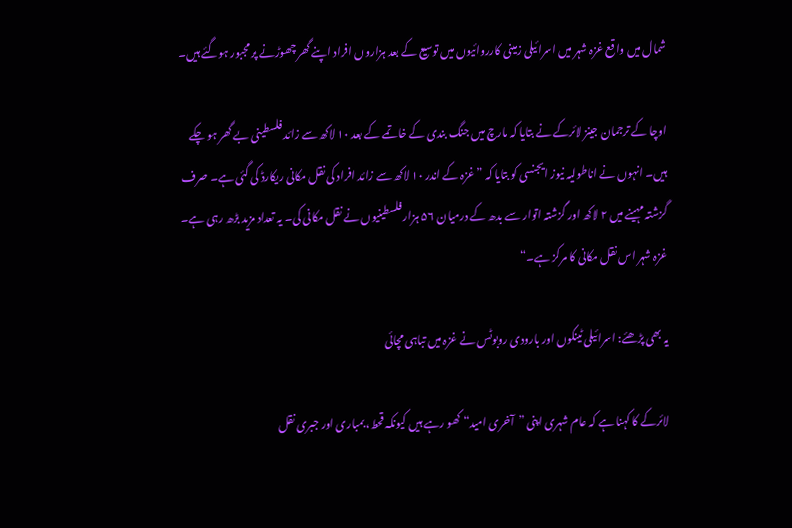شمال میں واقع غزہ شہر میں اسرائیلی زمینی کارروائیوں میں توسیع کے بعد ہزاروں افراد اپنے گھر چھوڑنے پر مجبور ہوگئے ہیں۔

اوچا کے ترجمان جینز لائرکے نے بتایا کہ مارچ میں جنگ بندی کے خاتمے کے بعد ۱۰ لاکھ سے زائد فلسطینی بے گھر ہو چکے ہیں۔ انہوں نے اناطولیہ نیوز ایجنسی کو بتایا کہ ”غزہ کے اندر ۱۰ لاکھ سے زائد افراد کی نقل مکانی ریکارڈ کی گئی ہے۔ صرف گزشتہ مہینے میں ۲ لاکھ اور گزشتہ اتوار سے بدھ کے درمیان ۵۶ ہزار فلسطینیوں نے نقل مکانی کی۔ یہ تعداد مزید بڑھ رہی ہے۔ غزہ شہر اس نقل مکانی کا مرکز ہے۔“

یہ بھی پڑھئے: اسرائیلی ٹینکوں اور بارودی روبوٹس نے غزہ میں تباہی مچائی

لائرکے کا کہنا ہے کہ عام شہری اپنی ”آخری امید“ کھو رہے ہیں کیونکہ قحط، بمباری اور جبری نقل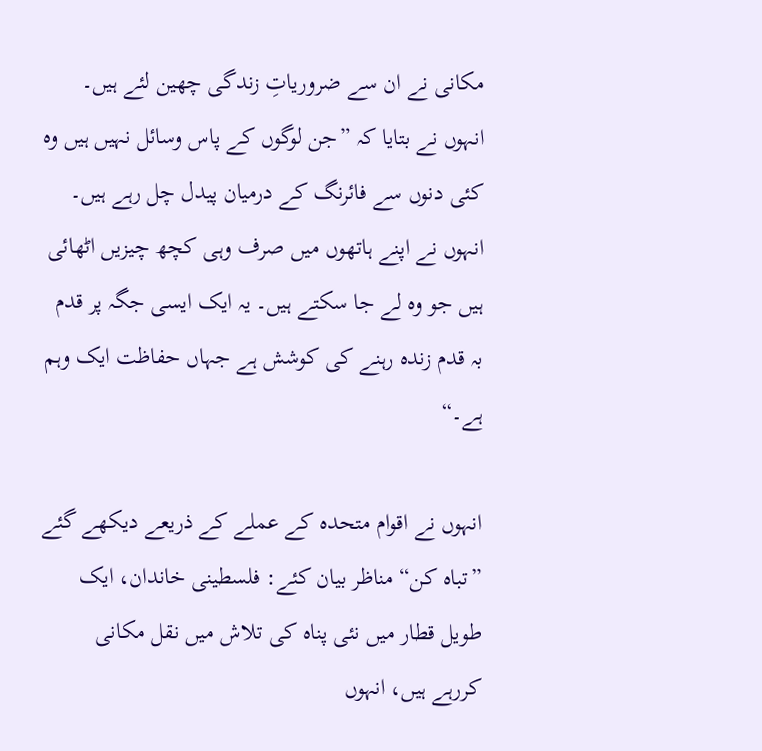مکانی نے ان سے ضروریاتِ زندگی چھین لئے ہیں۔ انہوں نے بتایا کہ ”جن لوگوں کے پاس وسائل نہیں ہیں وہ کئی دنوں سے فائرنگ کے درمیان پیدل چل رہے ہیں۔ انہوں نے اپنے ہاتھوں میں صرف وہی کچھ چیزیں اٹھائی ہیں جو وہ لے جا سکتے ہیں۔ یہ ایک ایسی جگہ پر قدم بہ قدم زندہ رہنے کی کوشش ہے جہاں حفاظت ایک وہم ہے۔“

انہوں نے اقوام متحدہ کے عملے کے ذریعے دیکھے گئے ”تباہ کن“ مناظر بیان کئے: فلسطینی خاندان، ایک طویل قطار میں نئی پناہ کی تلاش میں نقل مکانی کررہے ہیں، انہوں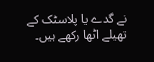نے گدے یا پلاسٹک کے تھیلے اٹھا رکھے ہیں۔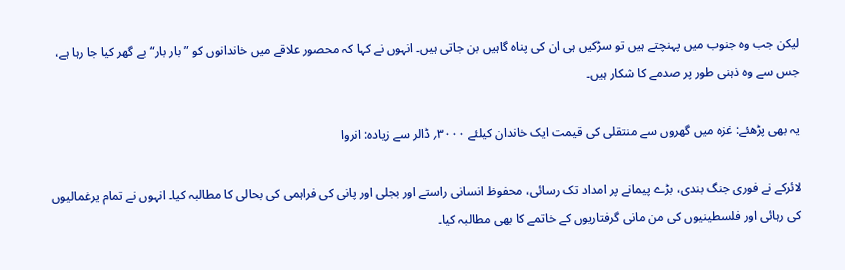لیکن جب وہ جنوب میں پہنچتے ہیں تو سڑکیں ہی ان کی پناہ گاہیں بن جاتی ہیں۔ انہوں نے کہا کہ محصور علاقے میں خاندانوں کو ”بار بار“ بے گھر کیا جا رہا ہے، جس سے وہ ذہنی طور پر صدمے کا شکار ہیں۔

یہ بھی پڑھئے: غزہ میں گھروں سے منتقلی کی قیمت ایک خاندان کیلئے ۳۰۰۰؍ ڈالر سے زیادہ: انروا

لائرکے نے فوری جنگ بندی، بڑے پیمانے پر امداد تک رسائی، محفوظ انسانی راستے اور بجلی اور پانی کی فراہمی کی بحالی کا مطالبہ کیا۔ انہوں نے تمام یرغمالیوں کی رہائی اور فلسطینیوں کی من مانی گرفتاریوں کے خاتمے کا بھی مطالبہ کیا۔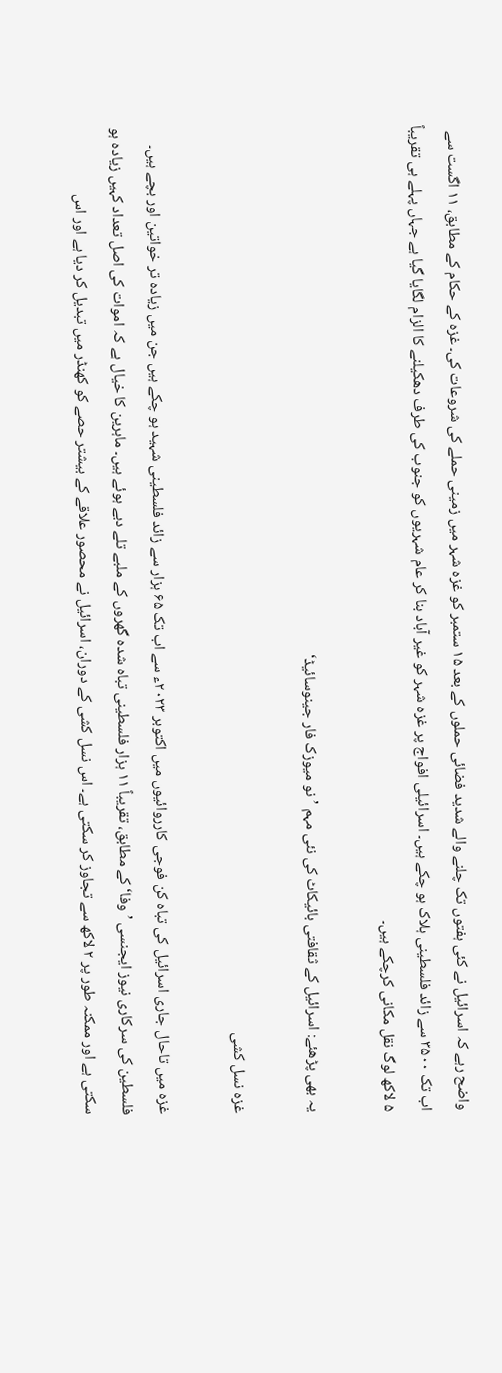واضح رہے کہ اسرائیل نے کئی ہفتوں تک چلنے والے شدید فضائی حملوں کے بعد ۱۵ ستمبر کو غزہ شہر میں زمینی حملے کی شروعات کی۔ غزہ کے حکام کے مطابق، ۱۱ اگست سے اب تک ۳۵۰۰ سے زائد فلسطینی ہلاک ہو چکے ہیں۔ اسرائیلی افواج پر غزہ شہر کو غیر آباد بنا کر عام شہریوں کو جنوب کی طرف دھکیلنے کا الزام لگایا گیا ہے جہاں پہلے ہی تقریباً ۵ لاکھ لوگ نقل مکانی کرچکے ہیں۔

یہ بھی پڑھئے: اسرائیل کے ثقافتی بائیکاٹ کی نئی مہم ’نو میوزک فار جینوسائیڈ‘

غزہ نسل کشی

غزہ میں تاحال جاری اسرائیل کی تباہ کن فوجی کارروائیوں میں اکتوبر ۲۰۲۳ء سے اب تک ۶۵ ہزار سے زائد فلسطینی شہید ہو چکے ہیں جن میں زیادہ تر خواتین اور بچے ہیں۔ فلسطین کی سرکاری نیوز ایجنسی ’وفا‘ کے مطابق، تقریباً ۱۱ ہزار فلسطینی تباہ شدہ گھروں کے ملبے تلے دبے ہوئے ہیں۔ ماہرین کا خیال ہے کہ اموات کی اصل تعداد کہیں زیادہ ہو سکتی ہے اور ممکنہ طور پر ۲ لاکھ سے تجاوز کر سکتی ہے۔ اس نسل کشی کے دوران، اسرائیل نے محصور علاقے کے بیشتر حصے کو کھنڈر میں تبدیل کر دیا ہے اور اس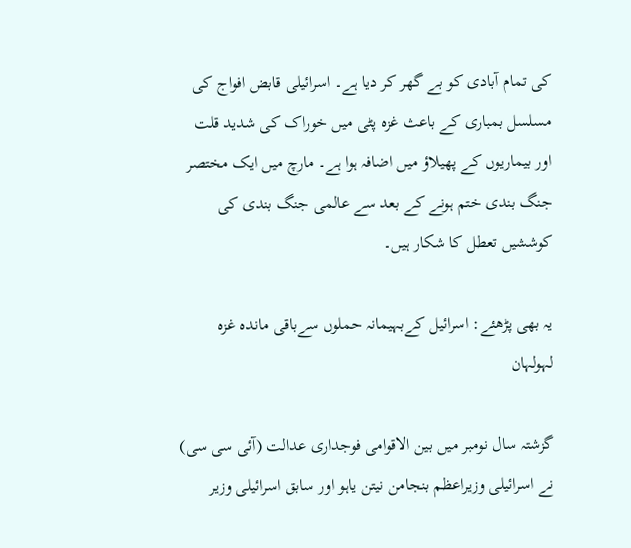کی تمام آبادی کو بے گھر کر دیا ہے۔ اسرائیلی قابض افواج کی مسلسل بمباری کے باعث غزہ پٹی میں خوراک کی شدید قلت اور بیماریوں کے پھیلاؤ میں اضافہ ہوا ہے۔ مارچ میں ایک مختصر جنگ بندی ختم ہونے کے بعد سے عالمی جنگ بندی کی کوششیں تعطل کا شکار ہیں۔

یہ بھی پڑھئے: اسرائیل کےبہیمانہ حملوں سےباقی ماندہ غزہ لہولہان

گزشتہ سال نومبر میں بین الاقوامی فوجداری عدالت (آئی سی سی) نے اسرائیلی وزیراعظم بنجامن نیتن یاہو اور سابق اسرائیلی وزیر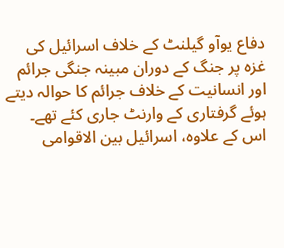دفاع یوآو گیلنٹ کے خلاف اسرائیل کی غزہ پر جنگ کے دوران مبینہ جنگی جرائم اور انسانیت کے خلاف جرائم کا حوالہ دیتے ہوئے گرفتاری کے وارنٹ جاری کئے تھے۔ اس کے علاوہ، اسرائیل بین الاقوامی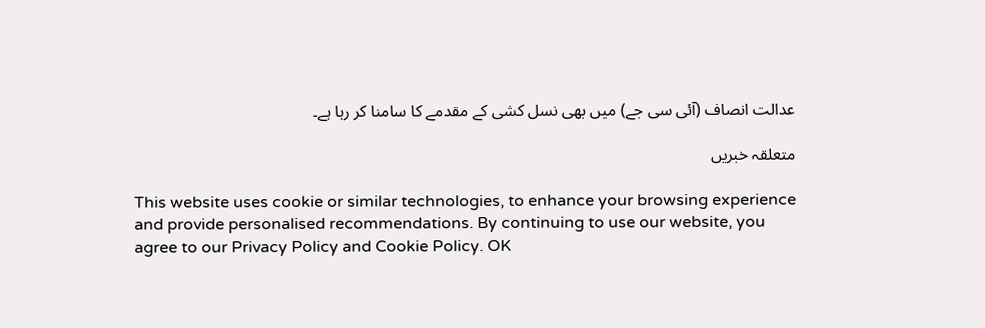عدالت انصاف (آئی سی جے) میں بھی نسل کشی کے مقدمے کا سامنا کر رہا ہے۔

متعلقہ خبریں

This website uses cookie or similar technologies, to enhance your browsing experience and provide personalised recommendations. By continuing to use our website, you agree to our Privacy Policy and Cookie Policy. OK